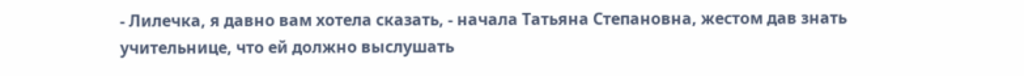- Лилечка, я давно вам хотела сказать, - начала Татьяна Степановна, жестом дав знать учительнице, что ей должно выслушать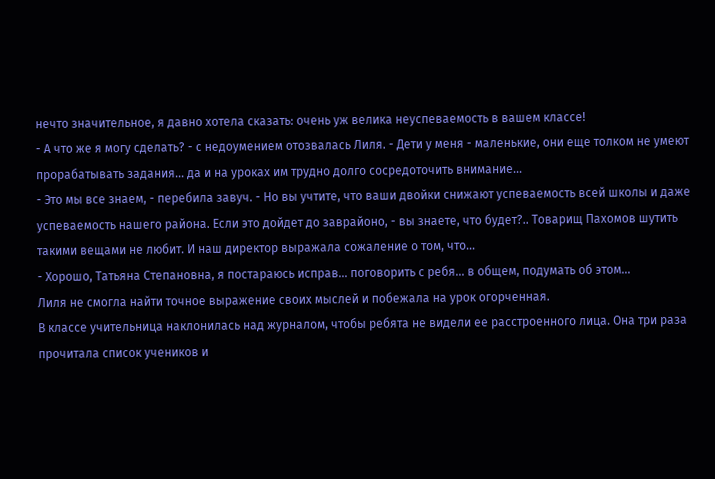нечто значительное, я давно хотела сказать: очень уж велика неуспеваемость в вашем классе!
- А что же я могу сделать? - с недоумением отозвалась Лиля. - Дети у меня - маленькие, они еще толком не умеют прорабатывать задания... да и на уроках им трудно долго сосредоточить внимание...
- Это мы все знаем, - перебила завуч. - Но вы учтите, что ваши двойки снижают успеваемость всей школы и даже успеваемость нашего района. Если это дойдет до заврайоно, - вы знаете, что будет?.. Товарищ Пахомов шутить такими вещами не любит. И наш директор выражала сожаление о том, что...
- Хорошо, Татьяна Степановна, я постараюсь исправ... поговорить с ребя... в общем, подумать об этом...
Лиля не смогла найти точное выражение своих мыслей и побежала на урок огорченная.
В классе учительница наклонилась над журналом, чтобы ребята не видели ее расстроенного лица. Она три раза прочитала список учеников и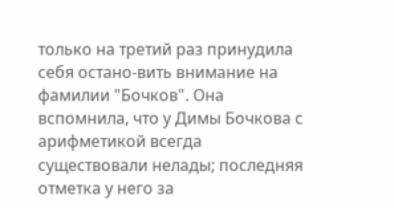только на третий раз принудила себя остано-вить внимание на фамилии "Бочков". Она вспомнила, что у Димы Бочкова с арифметикой всегда существовали нелады; последняя отметка у него за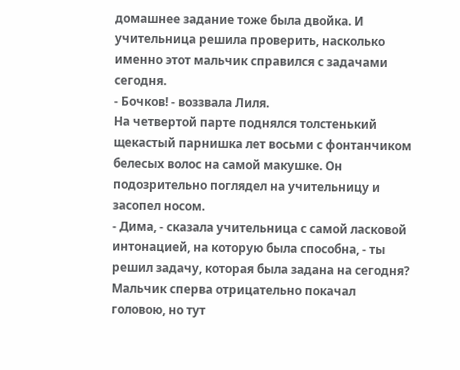домашнее задание тоже была двойка. И учительница решила проверить, насколько именно этот мальчик справился с задачами сегодня.
- Бочков! - воззвала Лиля.
На четвертой парте поднялся толстенький щекастый парнишка лет восьми с фонтанчиком белесых волос на самой макушке. Он подозрительно поглядел на учительницу и засопел носом.
- Дима, - сказала учительница с самой ласковой интонацией, на которую была способна, - ты решил задачу, которая была задана на сегодня?
Мальчик сперва отрицательно покачал головою, но тут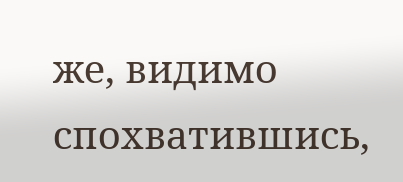же, видимо спохватившись,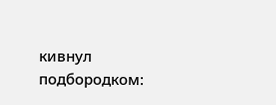кивнул подбородком: